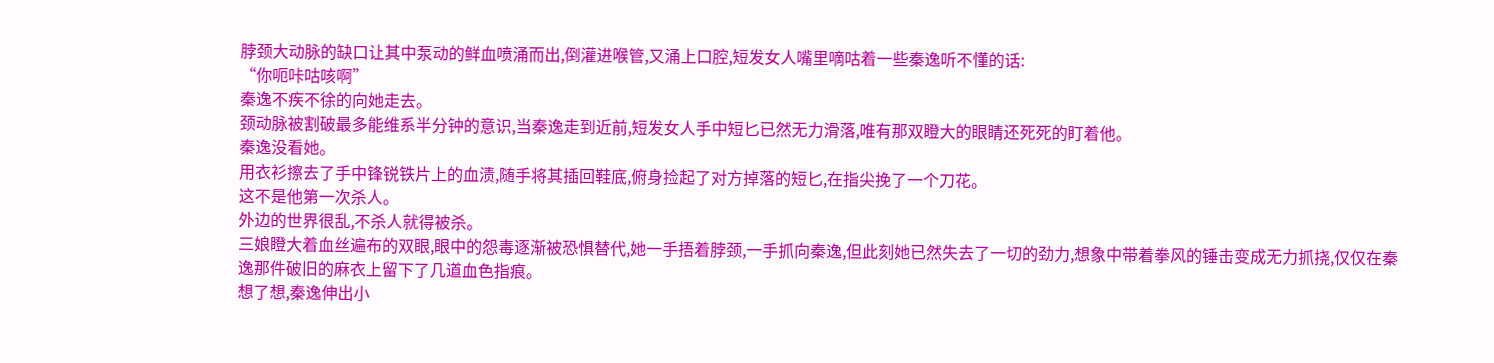脖颈大动脉的缺口让其中泵动的鲜血喷涌而出,倒灌进喉管,又涌上口腔,短发女人嘴里嘀咕着一些秦逸听不懂的话:
“你呃咔咕咳啊”
秦逸不疾不徐的向她走去。
颈动脉被割破最多能维系半分钟的意识,当秦逸走到近前,短发女人手中短匕已然无力滑落,唯有那双瞪大的眼睛还死死的盯着他。
秦逸没看她。
用衣衫擦去了手中锋锐铁片上的血渍,随手将其插回鞋底,俯身捡起了对方掉落的短匕,在指尖挽了一个刀花。
这不是他第一次杀人。
外边的世界很乱,不杀人就得被杀。
三娘瞪大着血丝遍布的双眼,眼中的怨毒逐渐被恐惧替代,她一手捂着脖颈,一手抓向秦逸,但此刻她已然失去了一切的劲力,想象中带着拳风的锤击变成无力抓挠,仅仅在秦逸那件破旧的麻衣上留下了几道血色指痕。
想了想,秦逸伸出小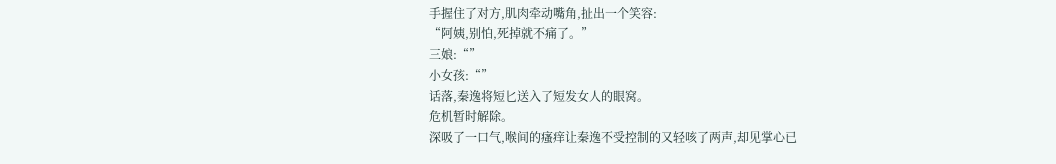手握住了对方,肌肉牵动嘴角,扯出一个笑容:
“阿姨,别怕,死掉就不痛了。”
三娘:“”
小女孩:“”
话落,秦逸将短匕送入了短发女人的眼窝。
危机暂时解除。
深吸了一口气,喉间的瘙痒让秦逸不受控制的又轻咳了两声,却见掌心已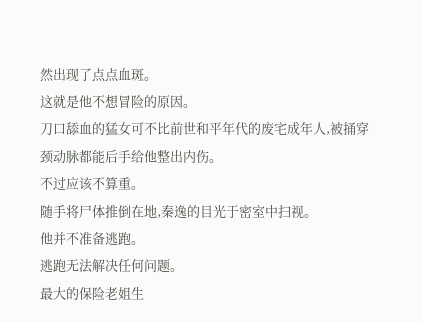然出现了点点血斑。
这就是他不想冒险的原因。
刀口舔血的猛女可不比前世和平年代的废宅成年人,被捅穿颈动脉都能后手给他整出内伤。
不过应该不算重。
随手将尸体推倒在地,秦逸的目光于密室中扫视。
他并不准备逃跑。
逃跑无法解决任何问题。
最大的保险老姐生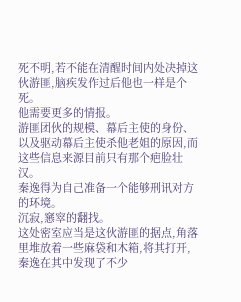死不明,若不能在清醒时间内处决掉这伙游匪,脑疾发作过后他也一样是个死。
他需要更多的情报。
游匪团伙的规模、幕后主使的身份、以及驱动幕后主使杀他老姐的原因,而这些信息来源目前只有那个疤脸壮汉。
秦逸得为自己准备一个能够刑讯对方的环境。
沉寂,窸窣的翻找。
这处密室应当是这伙游匪的据点,角落里堆放着一些麻袋和木箱,将其打开,秦逸在其中发现了不少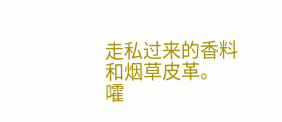走私过来的香料和烟草皮革。
嚯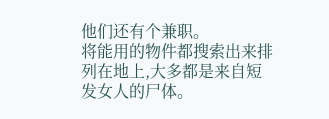他们还有个兼职。
将能用的物件都搜索出来排列在地上,大多都是来自短发女人的尸体。